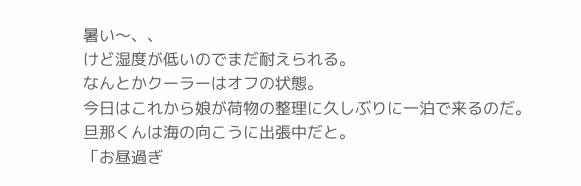暑い〜、、
けど湿度が低いのでまだ耐えられる。
なんとかクーラーはオフの状態。
今日はこれから娘が荷物の整理に久しぶりに一泊で来るのだ。
旦那くんは海の向こうに出張中だと。
「お昼過ぎ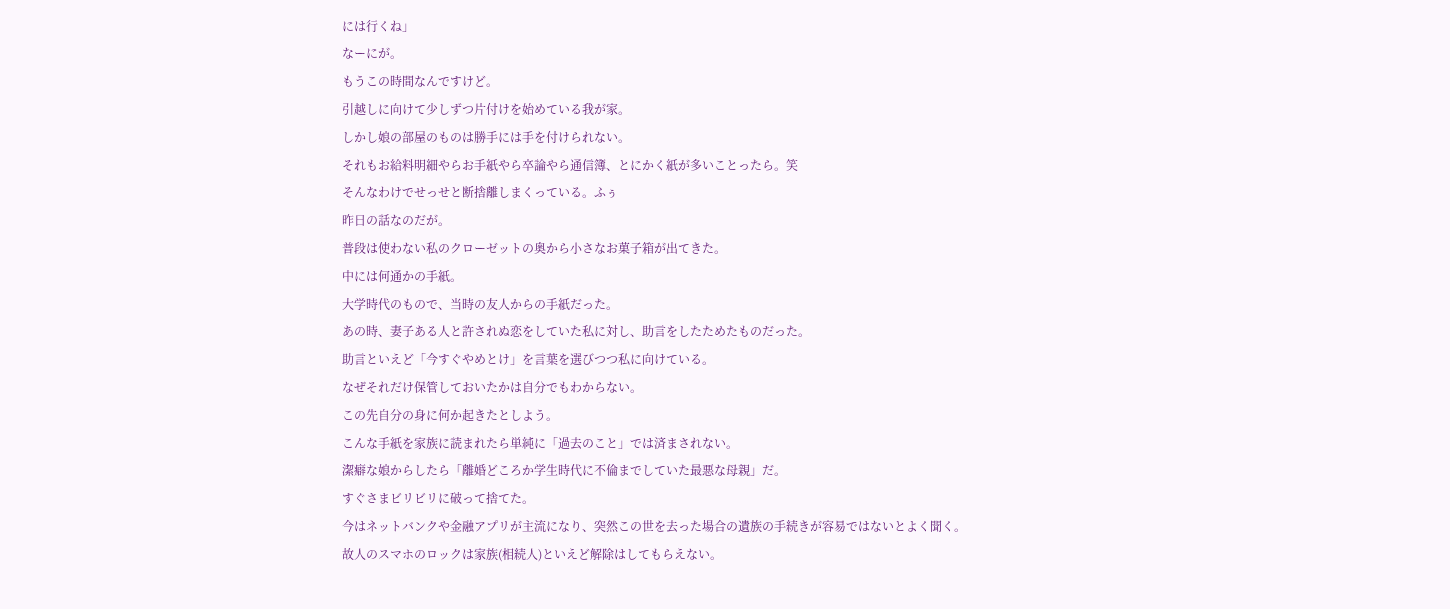には行くね」
なーにが。
もうこの時間なんですけど。
引越しに向けて少しずつ片付けを始めている我が家。
しかし娘の部屋のものは勝手には手を付けられない。
それもお給料明細やらお手紙やら卒論やら通信簿、とにかく紙が多いことったら。笑
そんなわけでせっせと断捨離しまくっている。ふぅ
昨日の話なのだが。
普段は使わない私のクローゼットの奥から小さなお菓子箱が出てきた。
中には何通かの手紙。
大学時代のもので、当時の友人からの手紙だった。
あの時、妻子ある人と許されぬ恋をしていた私に対し、助言をしたためたものだった。
助言といえど「今すぐやめとけ」を言葉を選びつつ私に向けている。
なぜそれだけ保管しておいたかは自分でもわからない。
この先自分の身に何か起きたとしよう。
こんな手紙を家族に読まれたら単純に「過去のこと」では済まされない。
潔癖な娘からしたら「離婚どころか学生時代に不倫までしていた最悪な母親」だ。
すぐさまビリビリに破って捨てた。
今はネットバンクや金融アプリが主流になり、突然この世を去った場合の遺族の手続きが容易ではないとよく聞く。
故人のスマホのロックは家族(相続人)といえど解除はしてもらえない。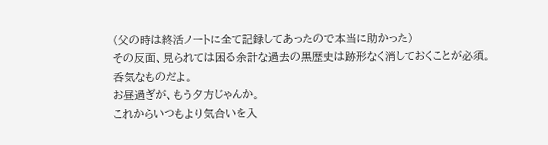(父の時は終活ノートに全て記録してあったので本当に助かった)
その反面、見られては困る余計な過去の黒歴史は跡形なく消しておくことが必須。
呑気なものだよ。
お昼過ぎが、もう夕方じゃんか。
これからいつもより気合いを入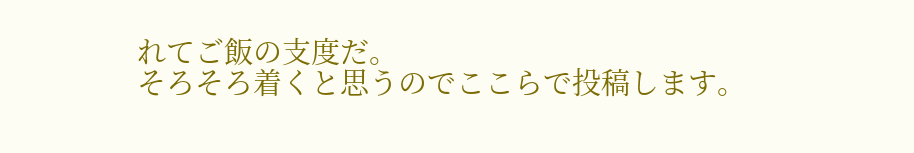れてご飯の支度だ。
そろそろ着くと思うのでここらで投稿します。